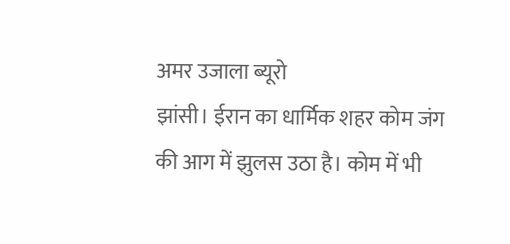अमर उजाला ब्यूरो
झांसी। ईरान का धार्मिक शहर कोम जंग की आग में झुलस उठा है। कोम में भी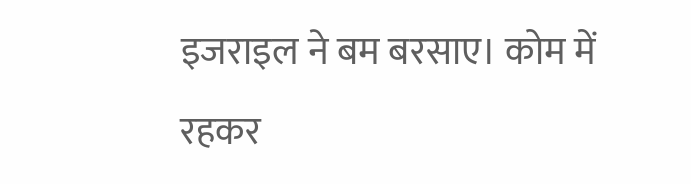इजराइल ने बम बरसाए। कोम में रहकर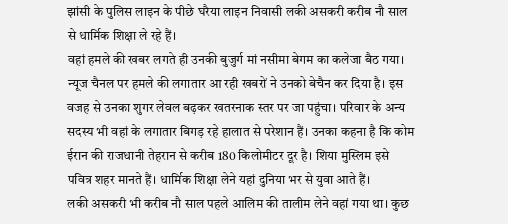झांसी के पुलिस लाइन के पीछे घरैया लाइन निवासी लकी असकरी करीब नौ साल से धार्मिक शिक्षा ले रहे हैं।
वहां हमले की खबर लगते ही उनकी बुजुर्ग मां नसीमा बेगम का कलेजा बैठ गया। न्यूज चैनल पर हमले की लगातार आ रही खबरों ने उनको बेचैन कर दिया है। इस वजह से उनका शुगर लेवल बढ़कर खतरनाक स्तर पर जा पहुंचा। परिवार के अन्य सदस्य भी वहां के लगातार बिगड़ रहे हालात से परेशान हैं। उनका कहना है कि कोम ईरान की राजधानी तेहरान से करीब 180 किलोमीटर दूर है। शिया मुस्लिम इसे पवित्र शहर मानते हैं। धार्मिक शिक्षा लेने यहां दुनिया भर से युवा आते हैं।
लकी असकरी भी करीब नौ साल पहले आलिम की तालीम लेने वहां गया था। कुछ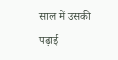साल में उसकी पढ़ाई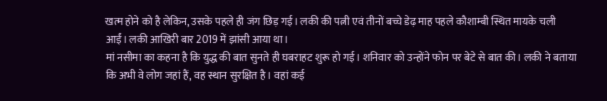खत्म होने को है लेकिन, उसके पहले ही जंग छिड़ गई। लकी की पत्नी एवं तीनों बच्चे डेढ़ माह पहले कौशाम्बी स्थित मायके चली आईं। लकी आखिरी बार 2019 में झांसी आया था।
मां नसीमा का कहना है कि युद्ध की बात सुनते ही घबराहट शुरू हो गई। शनिवार को उन्होंने फोन पर बेटे से बात की। लकी ने बताया कि अभी वे लोग जहां हैं, वह स्थान सुरक्षित है। वहां कई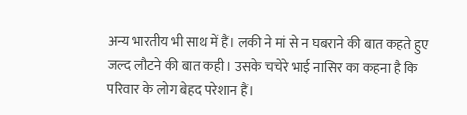अन्य भारतीय भी साथ में हैं। लकी ने मां से न घबराने की बात कहते हुए जल्द लौटने की बात कही। उसके चचेरे भाई नासिर का कहना है कि परिवार के लोग बेहद परेशान हैं।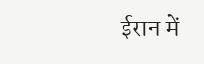ईरान में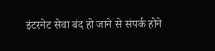इंटरनेट सेवा बंद हो जाने से संपर्क होने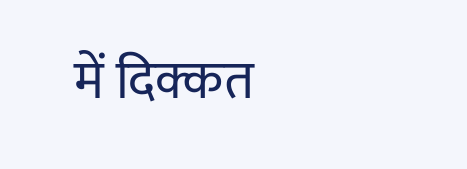में दिक्कत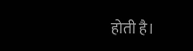होती है।